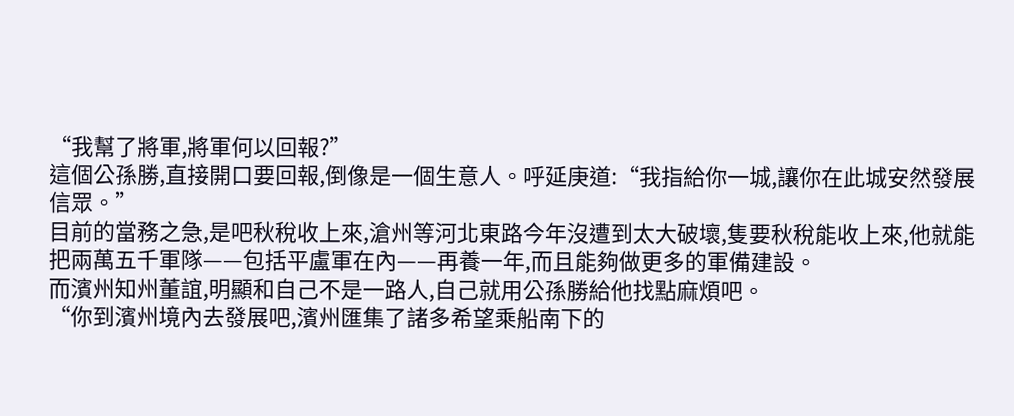“我幫了將軍,將軍何以回報?”
這個公孫勝,直接開口要回報,倒像是一個生意人。呼延庚道:“我指給你一城,讓你在此城安然發展信眾。”
目前的當務之急,是吧秋稅收上來,滄州等河北東路今年沒遭到太大破壞,隻要秋稅能收上來,他就能把兩萬五千軍隊——包括平盧軍在內——再養一年,而且能夠做更多的軍備建設。
而濱州知州董誼,明顯和自己不是一路人,自己就用公孫勝給他找點麻煩吧。
“你到濱州境內去發展吧,濱州匯集了諸多希望乘船南下的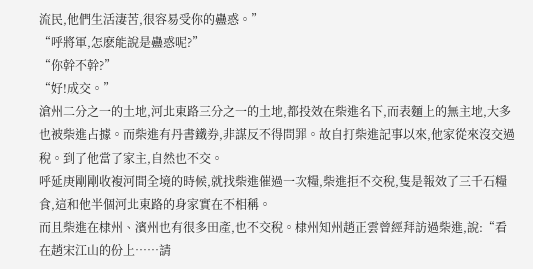流民,他們生活淒苦,很容易受你的蠱惑。”
“呼將軍,怎麽能說是蠱惑呢?”
“你幹不幹?”
“好!成交。”
滄州二分之一的土地,河北東路三分之一的土地,都投效在柴進名下,而表麵上的無主地,大多也被柴進占據。而柴進有丹書鐵券,非謀反不得問罪。故自打柴進記事以來,他家從來沒交過稅。到了他當了家主,自然也不交。
呼延庚剛剛收複河間全境的時候,就找柴進催過一次糧,柴進拒不交稅,隻是報效了三千石糧食,這和他半個河北東路的身家實在不相稱。
而且柴進在棣州、濱州也有很多田產,也不交稅。棣州知州趙正雲曾經拜訪過柴進,說:“看在趙宋江山的份上……請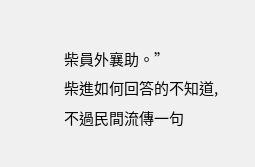柴員外襄助。”
柴進如何回答的不知道,不過民間流傳一句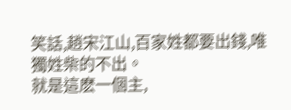笑話,趙宋江山,百家姓都要出錢,唯獨姓柴的不出。
就是這麽一個主,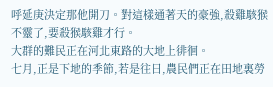呼延庚決定那他開刀。對這樣通著天的豪強,殺雞駭猴不靈了,要殺猴駭雞才行。
大群的難民正在河北東路的大地上徘徊。
七月,正是下地的季節,若是往日,農民們正在田地裏勞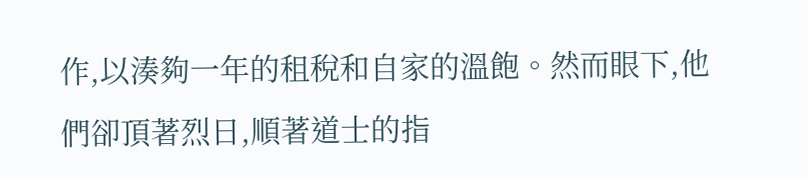作,以湊夠一年的租稅和自家的溫飽。然而眼下,他們卻頂著烈日,順著道士的指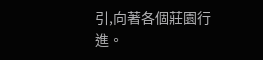引,向著各個莊園行進。